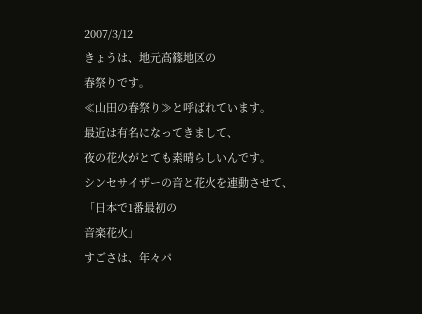2007/3/12
きょうは、地元高篠地区の
春祭りです。
≪山田の春祭り≫と呼ばれています。
最近は有名になってきまして、
夜の花火がとても素晴らしいんです。
シンセサイザーの音と花火を連動させて、
「日本で1番最初の
音楽花火」
すごさは、年々パ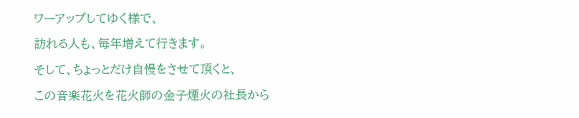ワーアップしてゆく様で、
訪れる人も、毎年増えて行きます。
そして、ちょっとだけ自慢をさせて頂くと、
この音楽花火を花火師の金子煙火の社長から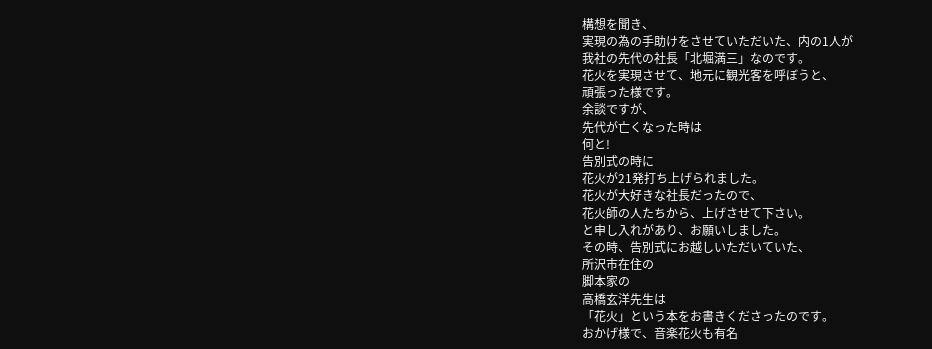構想を聞き、
実現の為の手助けをさせていただいた、内の1人が
我社の先代の社長「北堀満三」なのです。
花火を実現させて、地元に観光客を呼ぼうと、
頑張った様です。
余談ですが、
先代が亡くなった時は
何と!
告別式の時に
花火が21発打ち上げられました。
花火が大好きな社長だったので、
花火師の人たちから、上げさせて下さい。
と申し入れがあり、お願いしました。
その時、告別式にお越しいただいていた、
所沢市在住の
脚本家の
高橋玄洋先生は
「花火」という本をお書きくださったのです。
おかげ様で、音楽花火も有名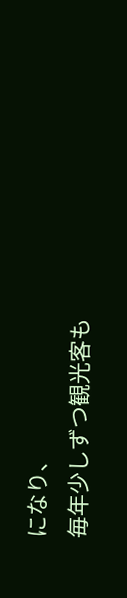になり、
毎年少しずつ観光客も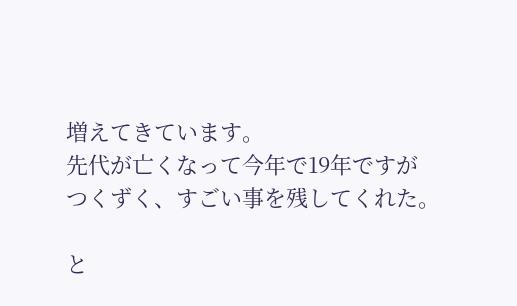増えてきています。
先代が亡くなって今年で19年ですが
つくずく、すごい事を残してくれた。

と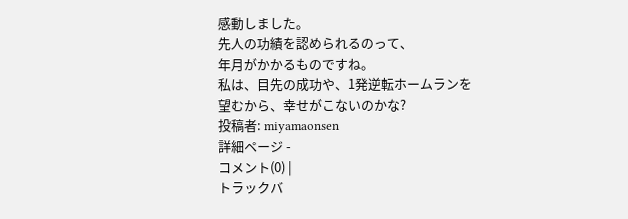感動しました。
先人の功績を認められるのって、
年月がかかるものですね。
私は、目先の成功や、1発逆転ホームランを
望むから、幸せがこないのかな?
投稿者: miyamaonsen
詳細ページ -
コメント(0) |
トラックバ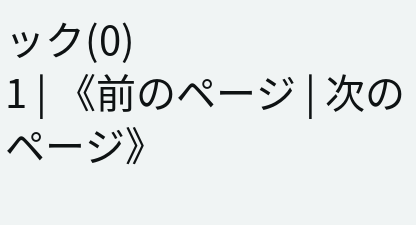ック(0)
1 | 《前のページ | 次のページ》